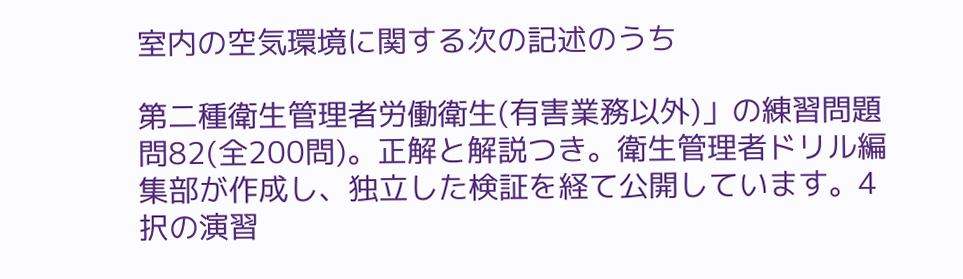室内の空気環境に関する次の記述のうち

第二種衛生管理者労働衛生(有害業務以外)」の練習問題 問82(全200問)。正解と解説つき。衛生管理者ドリル編集部が作成し、独立した検証を経て公開しています。4択の演習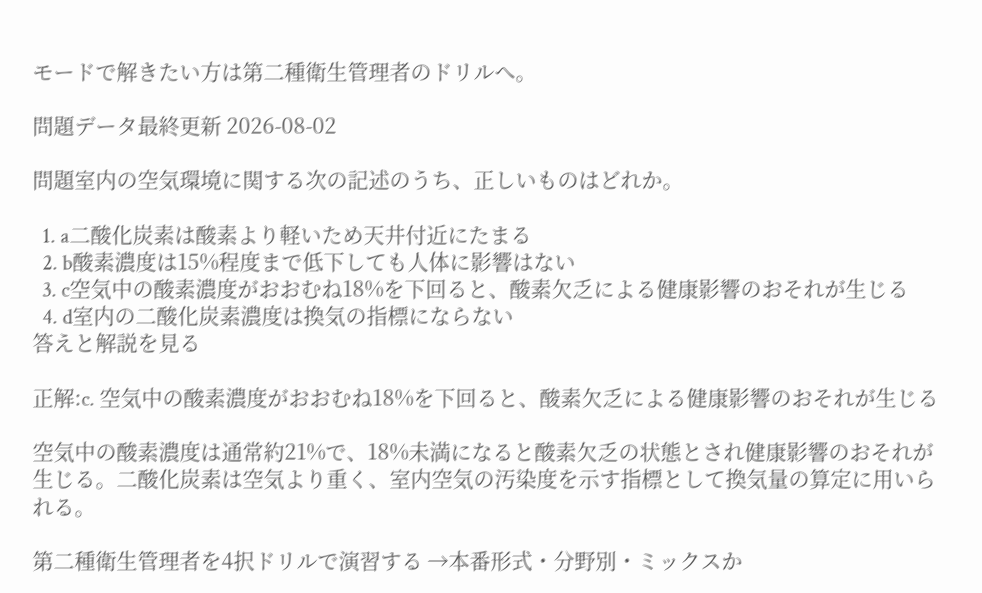モードで解きたい方は第二種衛生管理者のドリルへ。

問題データ最終更新 2026-08-02

問題室内の空気環境に関する次の記述のうち、正しいものはどれか。

  1. a二酸化炭素は酸素より軽いため天井付近にたまる
  2. b酸素濃度は15%程度まで低下しても人体に影響はない
  3. c空気中の酸素濃度がおおむね18%を下回ると、酸素欠乏による健康影響のおそれが生じる
  4. d室内の二酸化炭素濃度は換気の指標にならない
答えと解説を見る

正解:c. 空気中の酸素濃度がおおむね18%を下回ると、酸素欠乏による健康影響のおそれが生じる

空気中の酸素濃度は通常約21%で、18%未満になると酸素欠乏の状態とされ健康影響のおそれが生じる。二酸化炭素は空気より重く、室内空気の汚染度を示す指標として換気量の算定に用いられる。

第二種衛生管理者を4択ドリルで演習する →本番形式・分野別・ミックスか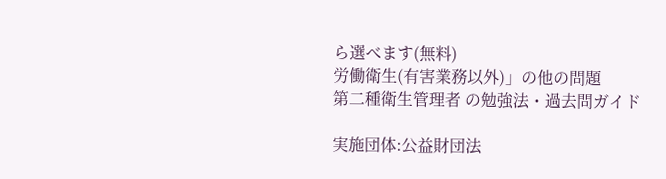ら選べます(無料)
労働衛生(有害業務以外)」の他の問題
第二種衛生管理者 の勉強法・過去問ガイド

実施団体:公益財団法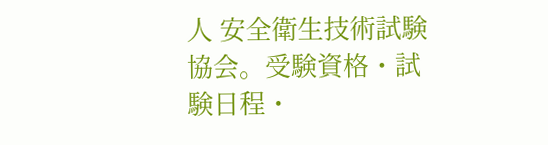人 安全衛生技術試験協会。受験資格・試験日程・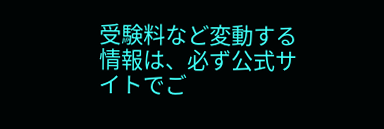受験料など変動する情報は、必ず公式サイトでご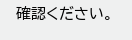確認ください。